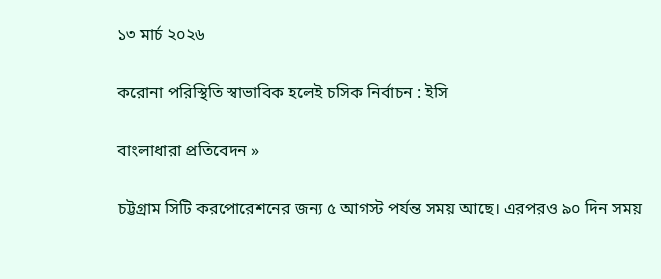১৩ মার্চ ২০২৬

করোনা পরিস্থিতি স্বাভাবিক হলেই চসিক নির্বাচন : ইসি

বাংলাধারা প্রতিবেদন »

চট্টগ্রাম সিটি করপোরেশনের জন্য ৫ আগস্ট পর্যন্ত সময় আছে। এরপরও ৯০ দিন সময়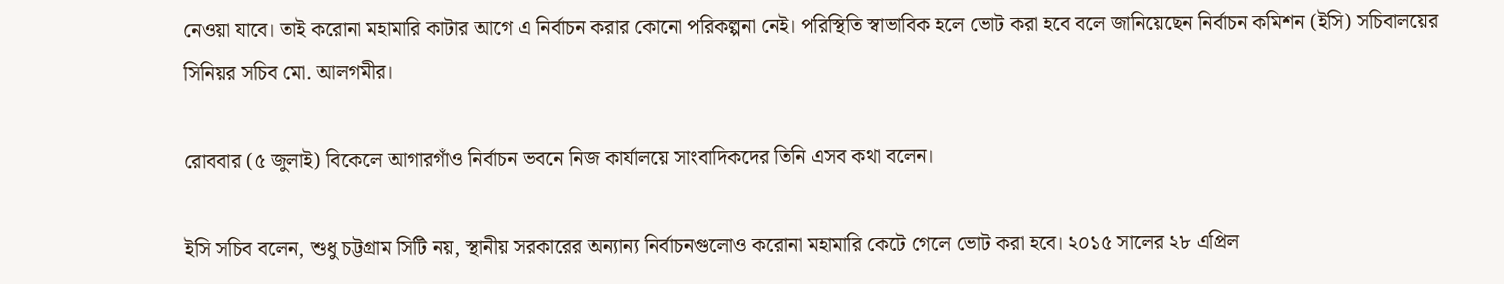নেওয়া যাবে। তাই করোনা মহামারি কাটার আগে এ নির্বাচন করার কোনো পরিকল্পনা নেই। পরিস্থিতি স্বাভাবিক হলে ভোট করা হবে বলে জানিয়েছেন নির্বাচন কমিশন (ইসি) সচিবালয়ের সিনিয়র সচিব মো. আলগমীর।

রোববার (৫ জুলাই) বিকেলে আগারগাঁও নির্বাচন ভবনে নিজ কার্যালয়ে সাংবাদিকদের তিনি এসব কথা বলেন।

ইসি সচিব বলেন, শুধু চট্টগ্রাম সিটি নয়, স্থানীয় সরকারের অন্যান্য নির্বাচনগুলোও করোনা মহামারি কেটে গেলে ভোট করা হবে। ২০১৫ সালের ২৮ এপ্রিল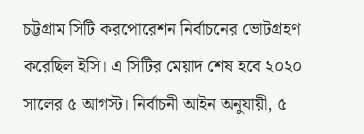চট্টগ্রাম সিটি করপোরেশন নির্বাচনের ভোটগ্রহণ করেছিল ইসি। এ সিটির মেয়াদ শেষ হবে ২০২০ সালের ৫ আগস্ট। নির্বাচনী আইন অনুযায়ী, ৫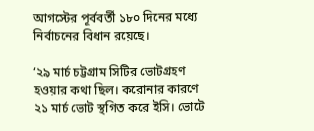আগস্টের পূর্ববর্তী ১৮০ দিনের মধ্যে নির্বাচনের বিধান রয়েছে।

‘২৯ মার্চ চট্টগ্রাম সিটির ভোটগ্রহণ হওয়ার কথা ছিল। করোনার কারণে ২১ মার্চ ভোট স্থগিত করে ইসি। ভোটে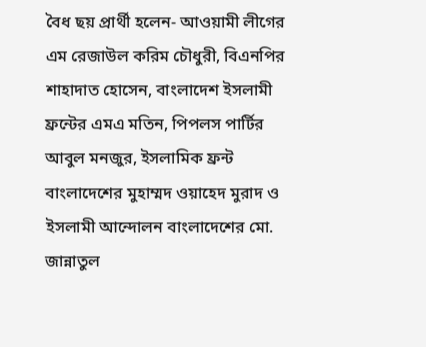বৈধ ছয় প্রার্থী হলেন- আওয়ামী লীগের এম রেজাউল করিম চৌধুরী, বিএনপির শাহাদাত হোসেন, বাংলাদেশ ইসলামী ফ্রন্টের এমএ মতিন, পিপলস পার্টির আবুল মনজুর, ইসলামিক ফ্রন্ট বাংলাদেশের মুহাম্মদ ওয়াহেদ মুরাদ ও ইসলামী আন্দোলন বাংলাদেশের মো. জান্নাতুল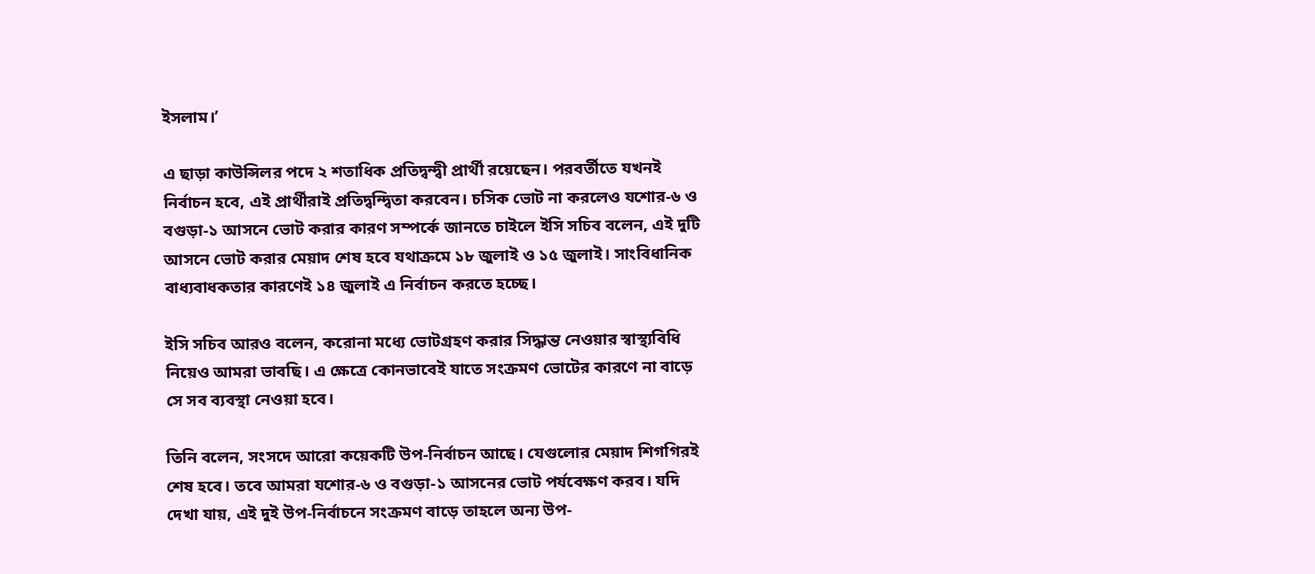ইসলাম।’

এ ছাড়া কাউন্সিলর পদে ২ শতাধিক প্রতিদ্বন্দ্বী প্রার্থী রয়েছেন। পরবর্তীতে যখনই নির্বাচন হবে, এই প্রার্থীরাই প্রতিদ্বন্দ্বিতা করবেন। চসিক ভোট না করলেও যশোর-৬ ও বগুড়া-১ আসনে ভোট করার কারণ সম্পর্কে জানতে চাইলে ইসি সচিব বলেন, এই দুটি আসনে ভোট করার মেয়াদ শেষ হবে যথাক্রমে ১৮ জুলাই ও ১৫ জুলাই। সাংবিধানিক বাধ্যবাধকতার কারণেই ১৪ জুলাই এ নির্বাচন করতে হচ্ছে।

ইসি সচিব আরও বলেন, করোনা মধ্যে ভোটগ্রহণ করার সিদ্ধান্ত নেওয়ার স্বাস্থ্যবিধি নিয়েও আমরা ভাবছি। এ ক্ষেত্রে কোনভাবেই যাতে সংক্রমণ ভোটের কারণে না বাড়ে সে সব ব্যবস্থা নেওয়া হবে।

তিনি বলেন, সংসদে আরো কয়েকটি উপ-নির্বাচন আছে। যেগুলোর মেয়াদ শিগগিরই শেষ হবে। তবে আমরা যশোর-৬ ও বগুড়া-১ আসনের ভোট পর্যবেক্ষণ করব। যদি দেখা যায়, এই দুই উপ-নির্বাচনে সংক্রমণ বাড়ে তাহলে অন্য উপ-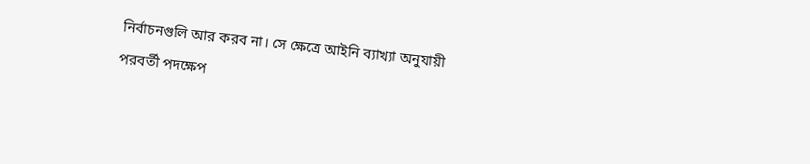নির্বাচনগুলি আর করব না। সে ক্ষেত্রে আইনি ব্যাখ্যা অনুযায়ী পরবর্তী পদক্ষেপ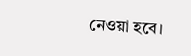নেওয়া হবে।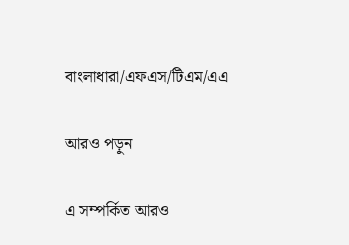বাংলাধারা/এফএস/টিএম/এএ

আরও পড়ুন

এ সম্পর্কিত আরও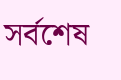সর্বশেষ